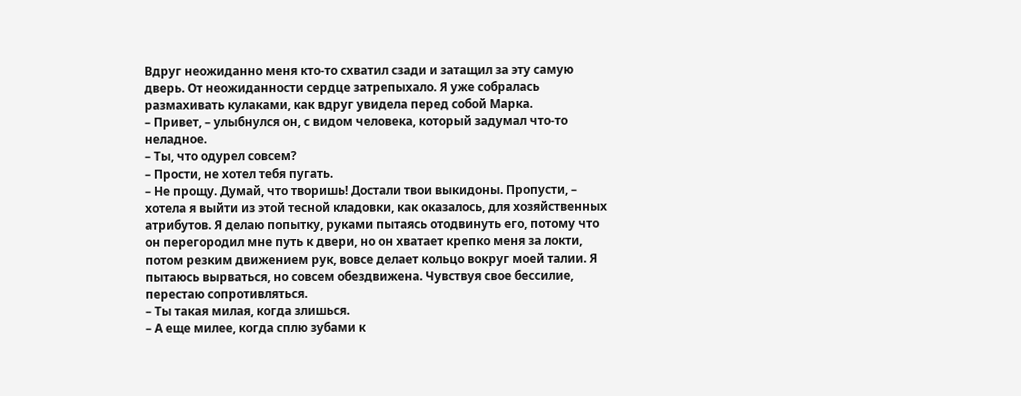Вдруг неожиданно меня кто-то схватил сзади и затащил за эту самую дверь. От неожиданности сердце затрепыхало. Я уже собралась размахивать кулаками, как вдруг увидела перед собой Марка.
– Привет, – улыбнулся он, с видом человека, который задумал что-то неладное.
– Ты, что одурел совсем?
– Прости, не хотел тебя пугать.
– Не прощу. Думай, что творишь! Достали твои выкидоны. Пропусти, – хотела я выйти из этой тесной кладовки, как оказалось, для хозяйственных атрибутов. Я делаю попытку, руками пытаясь отодвинуть его, потому что он перегородил мне путь к двери, но он хватает крепко меня за локти, потом резким движением рук, вовсе делает кольцо вокруг моей талии. Я пытаюсь вырваться, но совсем обездвижена. Чувствуя свое бессилие, перестаю сопротивляться.
– Ты такая милая, когда злишься.
– А еще милее, когда сплю зубами к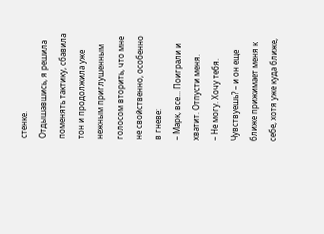стенке.
Отдышавшись, я решила поменять тактику, сбавила тон и продолжила уже нежным приглушенным голосом вторить, что мне не свойственно, особенно в гневе:
– Марк, все... Поиграли и хватит. Отпусти меня.
– Не могу. Хочу тебя. Чувствуешь? – и он еще ближе прижимает меня к себе, хотя уже куда ближе,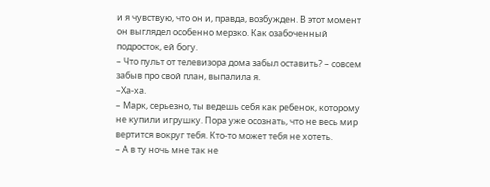и я чувствую, что он и, правда, возбужден. В этот момент он выглядел особенно мерзко. Как озабоченный подросток, ей богу.
– Что пульт от телевизора дома забыл оставить? – совсем забыв про свой план, выпалила я.
–Ха-ха.
– Марк, серьезно, ты ведешь себя как ребенок, которому не купили игрушку. Пора уже осознать, что не весь мир вертится вокруг тебя. Кто-то может тебя не хотеть.
– А в ту ночь мне так не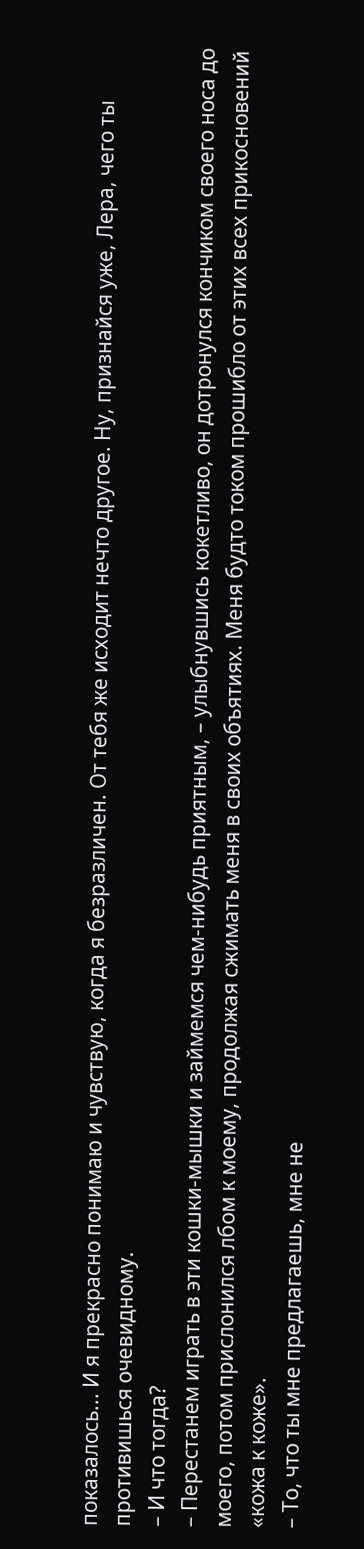показалось... И я прекрасно понимаю и чувствую, когда я безразличен. От тебя же исходит нечто другое. Ну, признайся уже, Лера, чего ты противишься очевидному.
– И что тогда?
– Перестанем играть в эти кошки-мышки и займемся чем-нибудь приятным, – улыбнувшись кокетливо, он дотронулся кончиком своего носа до моего, потом прислонился лбом к моему, продолжая сжимать меня в своих объятиях. Меня будто током прошибло от этих всех прикосновений «кожа к коже».
– То, что ты мне предлагаешь, мне не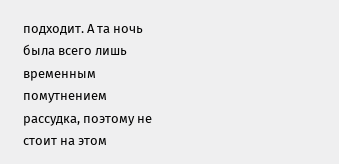подходит. А та ночь была всего лишь временным помутнением рассудка, поэтому не стоит на этом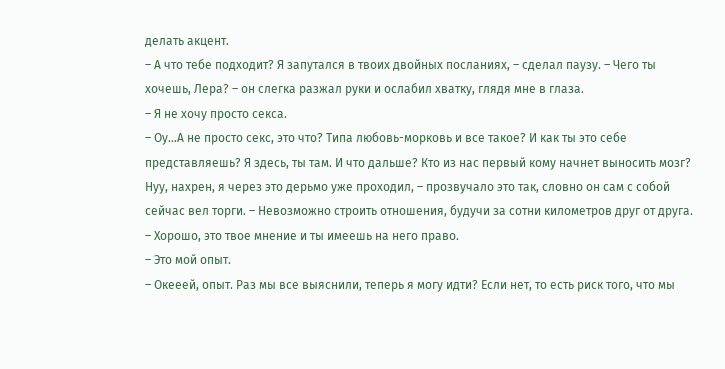делать акцент.
– А что тебе подходит? Я запутался в твоих двойных посланиях, – сделал паузу. – Чего ты хочешь, Лера? – он слегка разжал руки и ослабил хватку, глядя мне в глаза.
– Я не хочу просто секса.
– Оу…А не просто секс, это что? Типа любовь-морковь и все такое? И как ты это себе представляешь? Я здесь, ты там. И что дальше? Кто из нас первый кому начнет выносить мозг? Нуу, нахрен, я через это дерьмо уже проходил, – прозвучало это так, словно он сам с собой сейчас вел торги. – Невозможно строить отношения, будучи за сотни километров друг от друга.
– Хорошо, это твое мнение и ты имеешь на него право.
– Это мой опыт.
– Окееей, опыт. Раз мы все выяснили, теперь я могу идти? Если нет, то есть риск того, что мы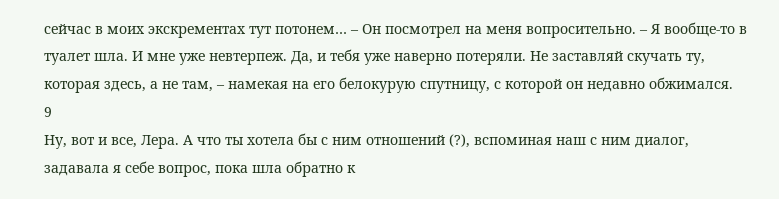сейчас в моих экскрементах тут потонем… – Он посмотрел на меня вопросительно. – Я вообще-то в туалет шла. И мне уже невтерпеж. Да, и тебя уже наверно потеряли. Не заставляй скучать ту, которая здесь, а не там, – намекая на его белокурую спутницу, с которой он недавно обжимался.
9
Ну, вот и все, Лера. А что ты хотела бы с ним отношений (?), вспоминая наш с ним диалог, задавала я себе вопрос, пока шла обратно к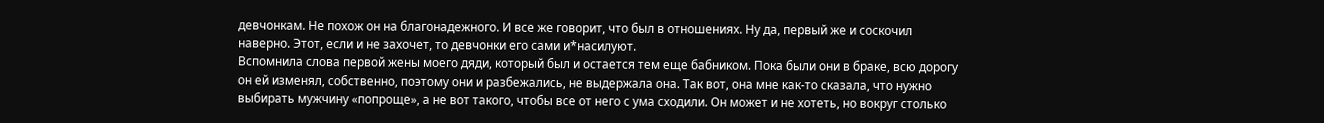девчонкам. Не похож он на благонадежного. И все же говорит, что был в отношениях. Ну да, первый же и соскочил наверно. Этот, если и не захочет, то девчонки его сами и*насилуют.
Вспомнила слова первой жены моего дяди, который был и остается тем еще бабником. Пока были они в браке, всю дорогу он ей изменял, собственно, поэтому они и разбежались, не выдержала она. Так вот, она мне как-то сказала, что нужно выбирать мужчину «попроще», а не вот такого, чтобы все от него с ума сходили. Он может и не хотеть, но вокруг столько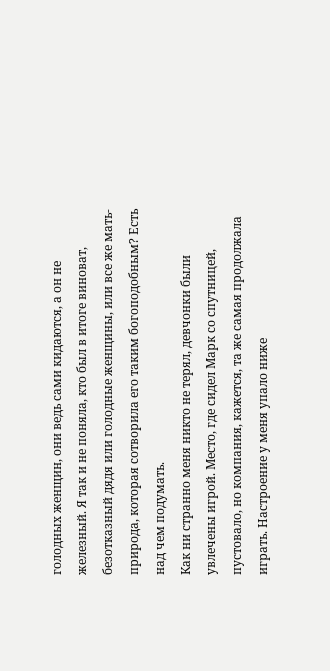голодных женщин, они ведь сами кидаются, а он не железный. Я так и не поняла, кто был в итоге виноват, безотказный дядя или голодные женщины, или все же мать-природа, которая сотворила его таким богоподобным? Есть над чем подумать.
Как ни странно меня никто не терял, девчонки были увлечены игрой. Место, где сидел Марк со спутницей, пустовало, но компания, кажется, та же самая продолжала играть. Настроение у меня упало ниже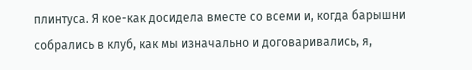плинтуса. Я кое-как досидела вместе со всеми и, когда барышни собрались в клуб, как мы изначально и договаривались, я,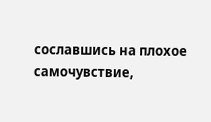сославшись на плохое самочувствие,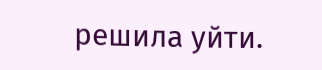решила уйти.